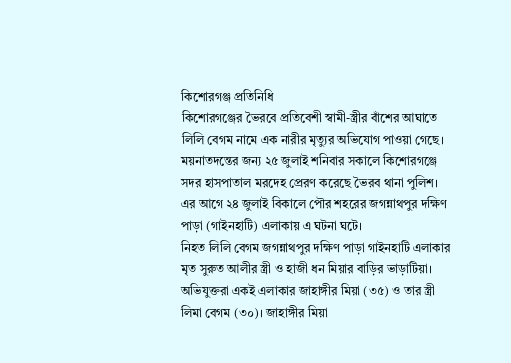কিশোরগঞ্জ প্রতিনিধি
কিশোরগঞ্জের ভৈরবে প্রতিবেশী স্বামী-স্ত্রীর বাঁশের আঘাতে লিলি বেগম নামে এক নারীর মৃত্যুর অভিযোগ পাওয়া গেছে।
ময়নাতদন্তের জন্য ২৫ জুলাই শনিবার সকালে কিশোরগঞ্জে সদর হাসপাতাল মরদেহ প্রেরণ করেছে ভৈরব থানা পুলিশ। এর আগে ২৪ জুলাই বিকালে পৌর শহরের জগন্নাথপুর দক্ষিণ পাড়া (গাইনহাটি) এলাকায় এ ঘটনা ঘটে।
নিহত লিলি বেগম জগন্নাথপুর দক্ষিণ পাড়া গাইনহাটি এলাকার মৃত সুরুত আলীর স্ত্রী ও হাজী ধন মিয়ার বাড়ির ভাড়াটিয়া।
অভিযুক্তরা একই এলাকার জাহাঙ্গীর মিয়া (৩৫) ও তার স্ত্রী লিমা বেগম (৩০)। জাহাঙ্গীর মিয়া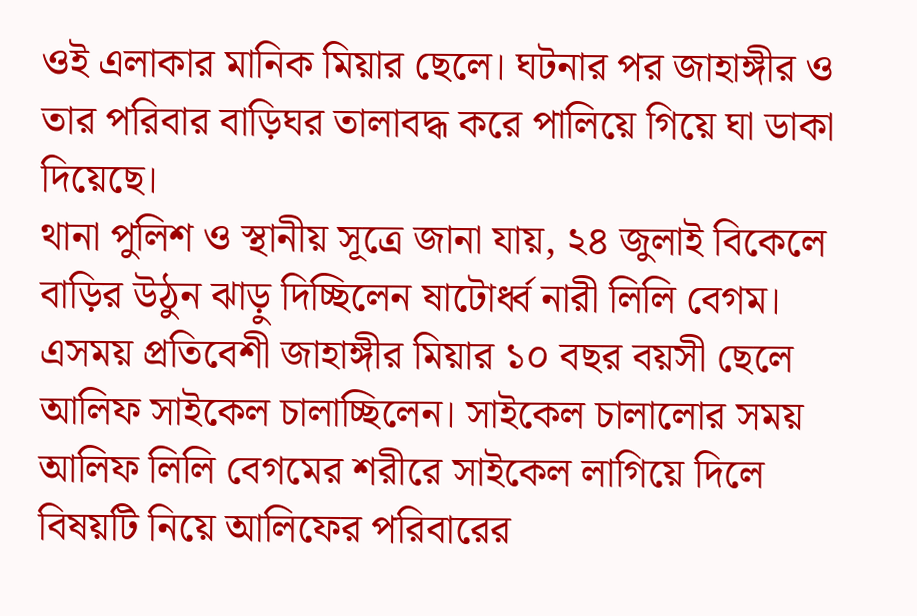ওই এলাকার মানিক মিয়ার ছেলে। ঘটনার পর জাহাঙ্গীর ও তার পরিবার বাড়িঘর তালাবদ্ধ করে পালিয়ে গিয়ে ঘা ডাকা দিয়েছে।
থানা পুলিশ ও স্থানীয় সূত্রে জানা যায়, ২৪ জুলাই বিকেলে বাড়ির উঠুন ঝাড়ু দিচ্ছিলেন ষাটোর্ধ্ব নারী লিলি বেগম। এসময় প্রতিবেশী জাহাঙ্গীর মিয়ার ১০ বছর বয়সী ছেলে আলিফ সাইকেল চালাচ্ছিলেন। সাইকেল চালালোর সময় আলিফ লিলি বেগমের শরীরে সাইকেল লাগিয়ে দিলে বিষয়টি নিয়ে আলিফের পরিবারের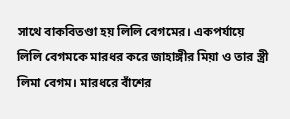সাথে বাকবিতণ্ডা হয় লিলি বেগমের। একপর্যায়ে লিলি বেগমকে মারধর করে জাহাঙ্গীর মিয়া ও তার স্ত্রী লিমা বেগম। মারধরে বাঁশের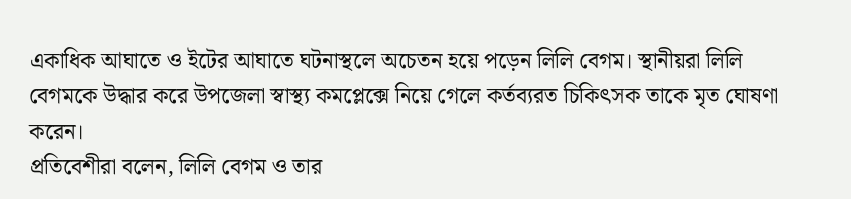একাধিক আঘাতে ও ইটের আঘাতে ঘটনাস্থলে অচেতন হয়ে পড়েন লিলি বেগম। স্থানীয়রা লিলি বেগমকে উদ্ধার করে উপজেলা স্বাস্থ্য কমপ্লেক্সে নিয়ে গেলে কর্তব্যরত চিকিৎসক তাকে মৃত ঘোষণা করেন।
প্রতিবেশীরা বলেন, লিলি বেগম ও তার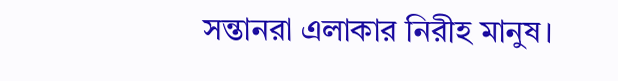সন্তানরা এলাকার নিরীহ মানুষ।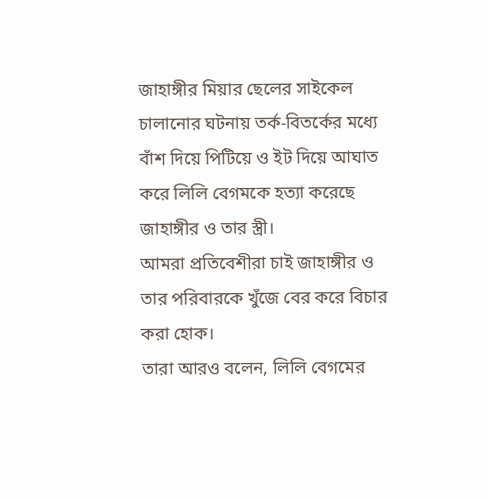জাহাঙ্গীর মিয়ার ছেলের সাইকেল চালানোর ঘটনায় তর্ক-বিতর্কের মধ্যে বাঁশ দিয়ে পিটিয়ে ও ইট দিয়ে আঘাত করে লিলি বেগমকে হত্যা করেছে জাহাঙ্গীর ও তার স্ত্রী।
আমরা প্রতিবেশীরা চাই জাহাঙ্গীর ও তার পরিবারকে খুঁজে বের করে বিচার করা হোক।
তারা আরও বলেন, লিলি বেগমের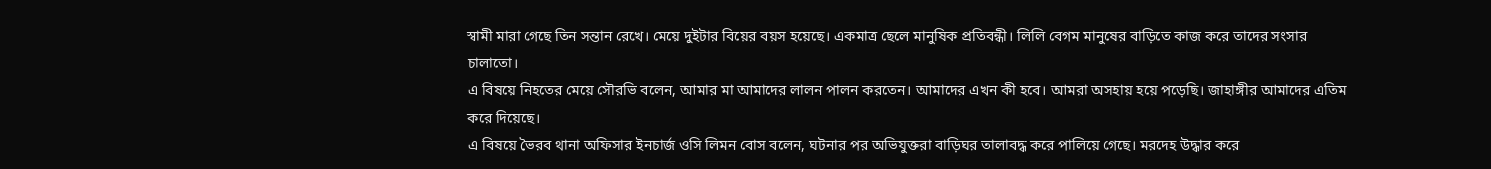স্বামী মারা গেছে তিন সন্তান রেখে। মেয়ে দুইটার বিয়ের বয়স হয়েছে। একমাত্র ছেলে মানুষিক প্রতিবন্ধী। লিলি বেগম মানুষের বাড়িতে কাজ করে তাদের সংসার চালাতো।
এ বিষয়ে নিহতের মেয়ে সৌরভি বলেন, আমার মা আমাদের লালন পালন করতেন। আমাদের এখন কী হবে। আমরা অসহায় হয়ে পড়েছি। জাহাঙ্গীর আমাদের এতিম করে দিয়েছে।
এ বিষয়ে ভৈরব থানা অফিসার ইনচার্জ ওসি লিমন বোস বলেন, ঘটনার পর অভিযুক্তরা বাড়িঘর তালাবদ্ধ করে পালিয়ে গেছে। মরদেহ উদ্ধার করে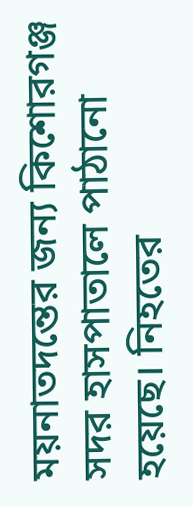ময়নাতদন্তের জন্য কিশোরগঞ্জ সদর হাসপাতালে পাঠানো হয়েছে। নিহতের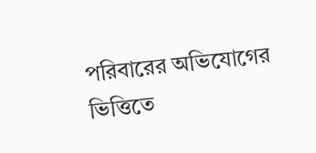পরিবারের অভিযোগের ভিত্তিতে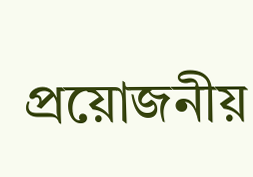প্রয়োজনীয়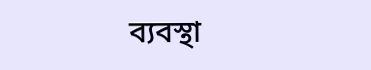ব্যবস্থা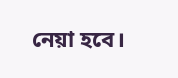নেয়া হবে।